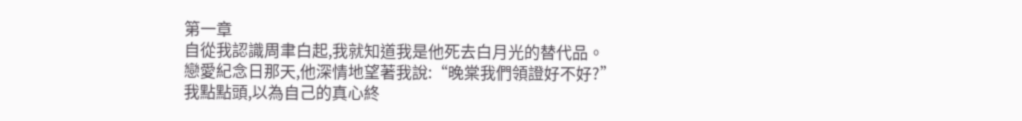第一章
自從我認識周聿白起,我就知道我是他死去白月光的替代品。
戀愛紀念日那天,他深情地望著我說:“晚棠我們領證好不好?”
我點點頭,以為自己的真心終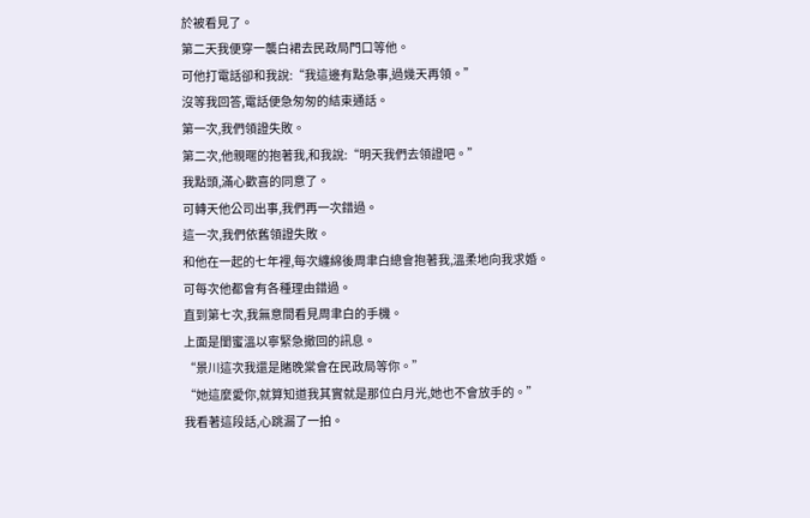於被看見了。
第二天我便穿一襲白裙去民政局門口等他。
可他打電話卻和我說:“我這邊有點急事,過幾天再領。”
沒等我回答,電話便急匆匆的結束通話。
第一次,我們領證失敗。
第二次,他親暱的抱著我,和我說:“明天我們去領證吧。”
我點頭,滿心歡喜的同意了。
可轉天他公司出事,我們再一次錯過。
這一次,我們依舊領證失敗。
和他在一起的七年裡,每次纏綿後周聿白總會抱著我,溫柔地向我求婚。
可每次他都會有各種理由錯過。
直到第七次,我無意間看見周聿白的手機。
上面是閨蜜溫以寧緊急撤回的訊息。
“景川這次我還是賭晚棠會在民政局等你。”
“她這麼愛你,就算知道我其實就是那位白月光,她也不會放手的。”
我看著這段話,心跳漏了一拍。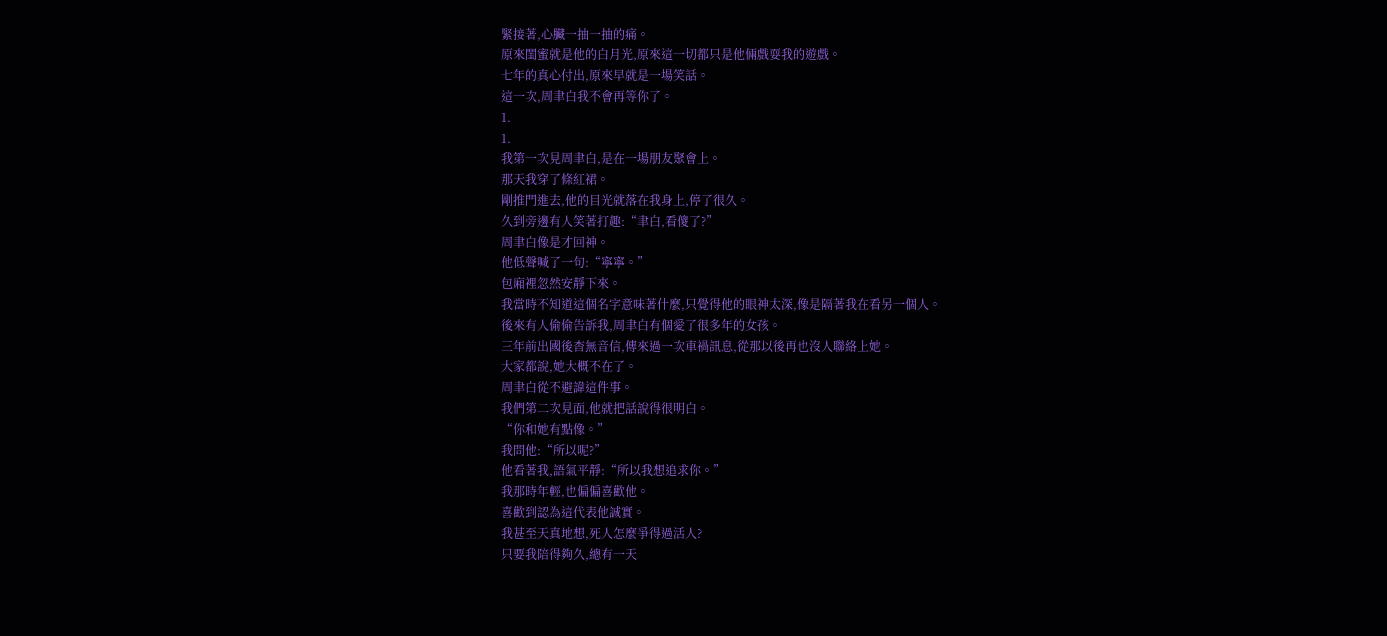緊接著,心臟一抽一抽的痛。
原來閨蜜就是他的白月光,原來這一切都只是他倆戲耍我的遊戲。
七年的真心付出,原來早就是一場笑話。
這一次,周聿白我不會再等你了。
1.
1.
我第一次見周聿白,是在一場朋友聚會上。
那天我穿了條紅裙。
剛推門進去,他的目光就落在我身上,停了很久。
久到旁邊有人笑著打趣:“聿白,看傻了?”
周聿白像是才回神。
他低聲喊了一句:“寧寧。”
包廂裡忽然安靜下來。
我當時不知道這個名字意味著什麼,只覺得他的眼神太深,像是隔著我在看另一個人。
後來有人偷偷告訴我,周聿白有個愛了很多年的女孩。
三年前出國後杳無音信,傳來過一次車禍訊息,從那以後再也沒人聯絡上她。
大家都說,她大概不在了。
周聿白從不避諱這件事。
我們第二次見面,他就把話說得很明白。
“你和她有點像。”
我問他:“所以呢?”
他看著我,語氣平靜:“所以我想追求你。”
我那時年輕,也偏偏喜歡他。
喜歡到認為這代表他誠實。
我甚至天真地想,死人怎麼爭得過活人?
只要我陪得夠久,總有一天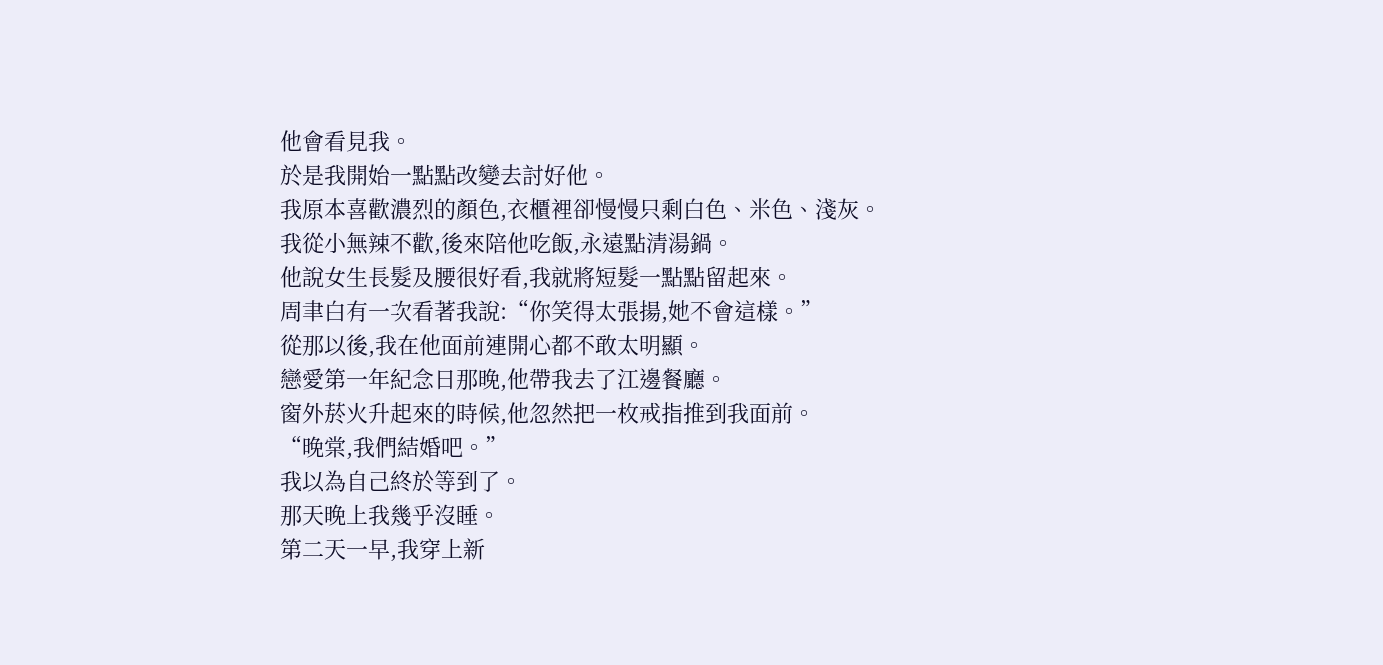他會看見我。
於是我開始一點點改變去討好他。
我原本喜歡濃烈的顏色,衣櫃裡卻慢慢只剩白色、米色、淺灰。
我從小無辣不歡,後來陪他吃飯,永遠點清湯鍋。
他說女生長髮及腰很好看,我就將短髮一點點留起來。
周聿白有一次看著我說:“你笑得太張揚,她不會這樣。”
從那以後,我在他面前連開心都不敢太明顯。
戀愛第一年紀念日那晚,他帶我去了江邊餐廳。
窗外菸火升起來的時候,他忽然把一枚戒指推到我面前。
“晚棠,我們結婚吧。”
我以為自己終於等到了。
那天晚上我幾乎沒睡。
第二天一早,我穿上新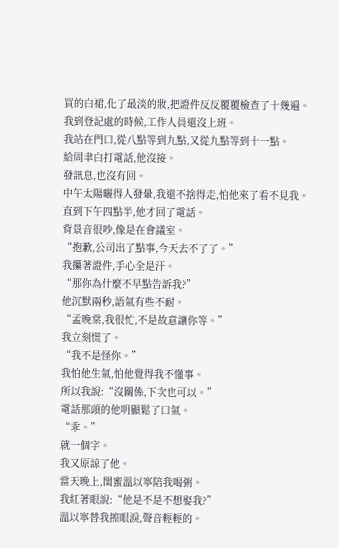買的白裙,化了最淡的妝,把證件反反覆覆檢查了十幾遍。
我到登記處的時候,工作人員還沒上班。
我站在門口,從八點等到九點,又從九點等到十一點。
給周聿白打電話,他沒接。
發訊息,也沒有回。
中午太陽曬得人發暈,我還不捨得走,怕他來了看不見我。
直到下午四點半,他才回了電話。
背景音很吵,像是在會議室。
“抱歉,公司出了點事,今天去不了了。”
我攥著證件,手心全是汗。
“那你為什麼不早點告訴我?”
他沉默兩秒,語氣有些不耐。
“孟晚棠,我很忙,不是故意讓你等。”
我立刻慌了。
“我不是怪你。”
我怕他生氣,怕他覺得我不懂事。
所以我說:“沒關係,下次也可以。”
電話那頭的他明顯鬆了口氣。
“乖。”
就一個字。
我又原諒了他。
當天晚上,閨蜜溫以寧陪我喝粥。
我紅著眼說:“他是不是不想娶我?”
溫以寧替我擦眼淚,聲音輕輕的。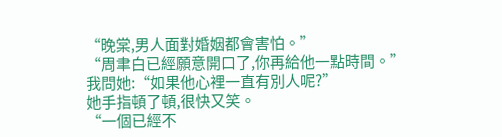“晚棠,男人面對婚姻都會害怕。”
“周聿白已經願意開口了,你再給他一點時間。”
我問她:“如果他心裡一直有別人呢?”
她手指頓了頓,很快又笑。
“一個已經不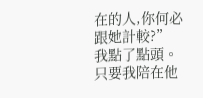在的人,你何必跟她計較?”
我點了點頭。
只要我陪在他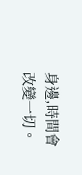身邊,時間會改變一切。